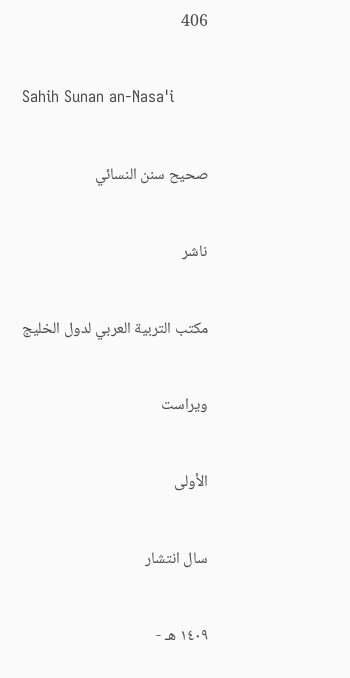406

Sahih Sunan an-Nasa'i

صحيح سنن النسائي

ناشر

مكتب التربية العربي لدول الخليج

ویراست

الأولى

سال انتشار

١٤٠٩ هـ -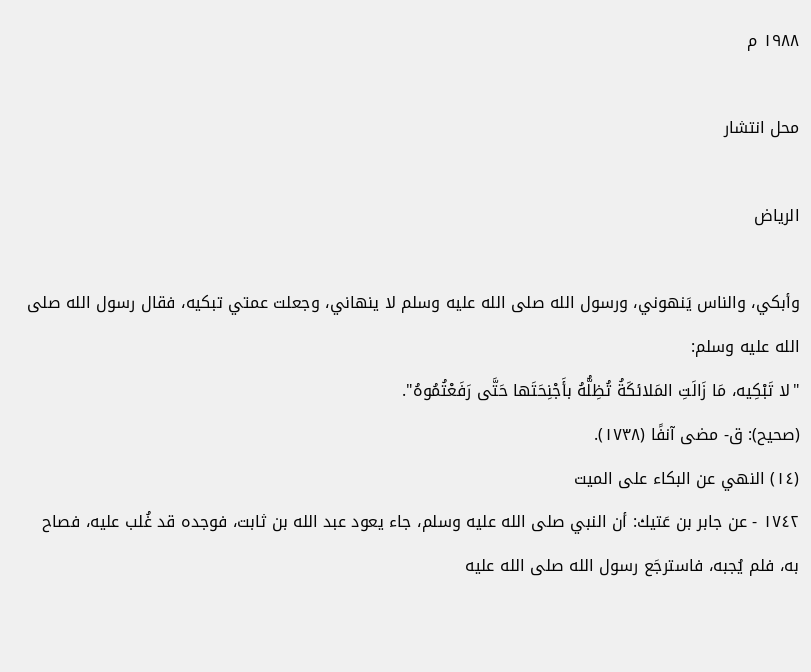١٩٨٨ م

محل انتشار

الرياض

وأبكي، والناس يَنهوني، ورسول الله صلى الله عليه وسلم لا ينهاني، وجعلت عمتي تبكيه، فقال رسول الله صلى الله عليه وسلم:
"لا تَبْكِيه، مَا زَالَتِ المَلائكَةُ تُظِلُّهُ بأَجْنِحَتَها حَتَّى رَفَعْتُمُوهُ".
(صحيح): ق- مضى آنفًا (١٧٣٨).
(١٤) النهي عن البكاء على الميت
١٧٤٢ - عن جابر بن عَتيك: أن النبي صلى الله عليه وسلم، جاء يعود عبد الله بن ثابت، فوجده قد غُلب عليه، فصاح به، فلم يُجبه، فاسترجَع رسول الله صلى الله عليه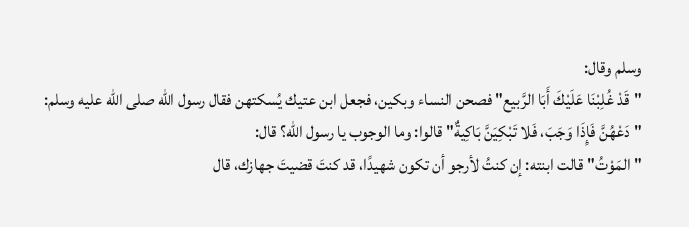وسلم وقال:
"قَدْ غُلِبْنَا عَلَيْكَ أَبَا الرَّبيع" فصحن النساء وبكين، فجعل ابن عتيك يُسكتهن فقال رسول الله صلى الله عليه وسلم:
"دَعْهُنَّ فَإِذَا وَجَبَ، فَلا تَبْكِيَنَّ بَاكِيةٌ" قالوا: وما الوجوب يا رسول الله؟ قال:
"المَوْتُ" قالت ابنته: إن كنتُ لأرجو أن تكون شهيدًا، قد كنتَ قضيتَ جهازك، قال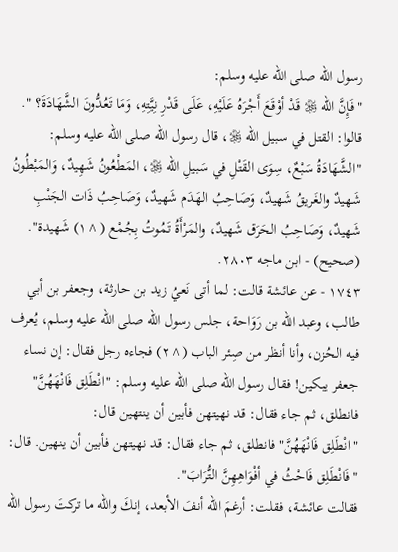رسول الله صلى الله عليه وسلم:
"فَإِنَّ الله ﷿ قَدْ أوْقَعَ أَجْرَهُ عَلَيْهِ، عَلَى قَدْرِ نِيَّتِهِ، وَمَا تَعُدُّونَ الشَّهَادَةَ؟ ".
قالوا: القتل في سبيل الله ﷿، قال رسول الله صلى الله عليه وسلم:
"الشَّهَادَةُ سَبْعٌ، سِوَى القَتْلِ في سَبيلِ الله ﷿، المَطْعُونُ شَهِيدٌ، وَالمَبْطُونُ شَهيدٌ والغَريقُ شَهيدٌ، وَصَاحِبُ الهَدَم شَهيدٌ، وَصَاحِبُ ذَات الجَنْبِ شَهيدٌ، وَصَاحِبُ الحَرَق شَهيدٌ، والمَرْأَةُ تَمُوتُ بِجُمْع (^١) شَهيدة".
(صحيح) - ابن ماجه ٢٨٠٣.
١٧٤٣ - عن عائشة قالت: لما أتى نَعيُ زيد بن حارثة، وجعفر بن أبي طالب، وعبد الله بن رَوَاحة، جلس رسول الله صلى الله عليه وسلم، يُعرف فيه الحُزن، وأنا أنظر من صِئر الباب (^٢) فجاءه رجل فقال: إن نساء جعفر يبكين! فقال رسول الله صلى الله عليه وسلم: "انْطَلِق فَانْهَهُنَّ" فانطلق، ثم جاء فقال: قد نهيتهن فأبين أن ينتهين قال:
"انْطَلِق فَانْهَهُنَّ" فانطلق، ثم جاء فقال: قد نهيتهن فأبين أن ينهين. قال: "فَانْطَلِق فَاحْثُ في أفْوَاهِهِنَّ التُّرَابَ".
فقالت عائشة، فقلت: أرغمَ الله أنفَ الأبعد، إنكَ والله ما تركتَ رسول الله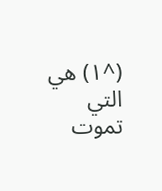(^١) هي التي تموت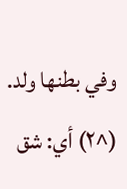وفي بطنها ولد.
(^٢) أي: شق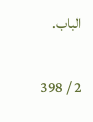الباب.

2 / 398